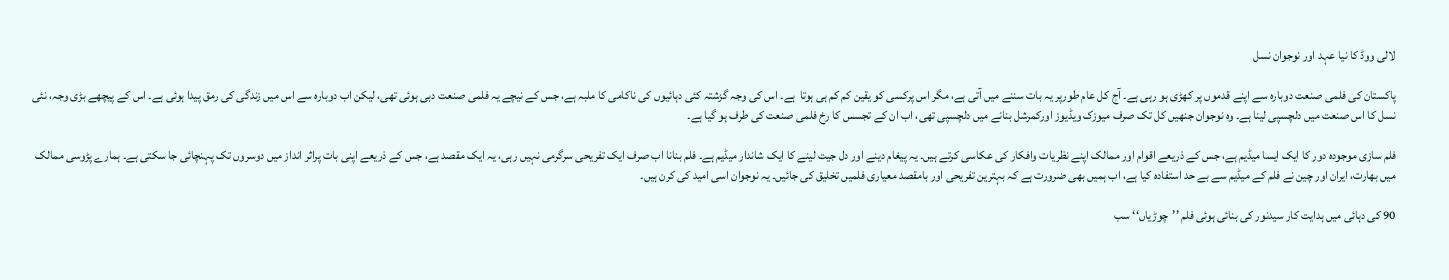لالی ووڈ کا نیا عہد اور نوجوان نسل

پاکستان کی فلمی صنعت دوبارہ سے اپنے قدموں پر کھڑی ہو رہی ہے۔ آج کل عام طورپر یہ بات سننے میں آتی ہے، مگر اس پرکسی کو یقین کم کم ہی ہوتا  ہے۔ اس کی وجہ گزشتہ کئی دہائیوں کی ناکامی کا ملبہ ہے، جس کے نیچے یہ فلمی صنعت دبی ہوئی تھی، لیکن اب دوبارہ سے اس میں زندگی کی رمق پیدا ہوئی ہے۔ اس کے پیچھے بڑی وجہ، نئی نسل کا اس صنعت میں دلچسپی لینا ہے۔ وہ نوجوان جنھیں کل تک صرف میوزک ویڈیوز اورکمرشل بنانے میں دلچسپی تھی، اب ان کے تجسس کا رخ فلمی صنعت کی طرف ہو گیا ہے۔

فلم سازی موجودہ دور کا ایک ایسا میڈیم ہے، جس کے ذریعے اقوام اور ممالک اپنے نظریات وافکار کی عکاسی کرتے ہیں۔ یہ پیغام دینے اور دل جیت لینے کا ایک شاندار میڈیم ہے۔ فلم بنانا اب صرف ایک تفریحی سرگرمی نہیں رہی، یہ ایک مقصد ہے، جس کے ذریعے اپنی بات پراثر انداز میں دوسروں تک پہنچائی جا سکتی ہے۔ ہمارے پڑوسی ممالک میں بھارت، ایران اور چین نے فلم کے میڈیم سے بے حد استفادہ کیا ہے، اب ہمیں بھی ضرورت ہے کہ بہترین تفریحی اور بامقصد معیاری فلمیں تخلیق کی جائیں۔ یہ نوجوان اسی امید کی کرن ہیں۔

90 کی دہائی میں ہدایت کار سیدنور کی بنائی ہوئی فلم ’’چوڑیاں‘‘ سب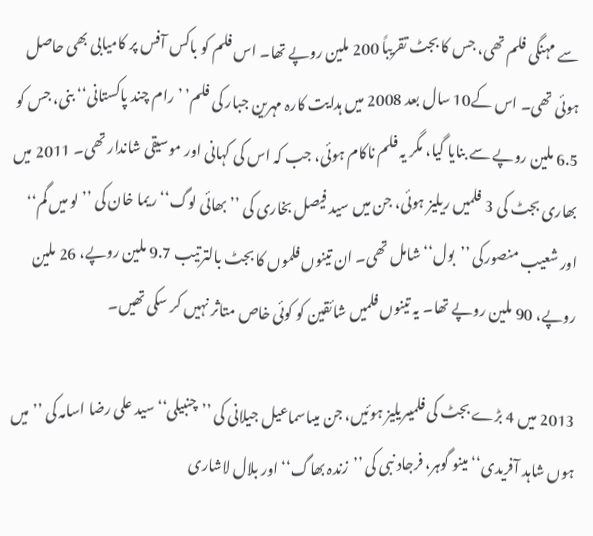سے مہنگی فلم تھی، جس کا بجٹ تقریباً 200 ملین روپے تھا۔ اس فلم کو باکس آفس پر کامیابی بھی حاصل ہوئی تھی۔ اس کے10 سال بعد 2008 میں ہدایت کارہ مہرین جبار کی فلم’ ’رام چند پاکستانی‘‘ بنی، جس کو 6.5 ملین روپے سے بنایا گیا، مگر یہ فلم ناکام ہوئی، جب کہ اس کی کہانی اور موسیقی شاندار تھی۔ 2011 میں بھاری بجٹ کی 3 فلمیں ریلیز ہوئی، جن میں سید فیصل بخاری کی ’’بھائی لوگ‘‘ ریما خان کی ’’لو میں گم‘‘ اور شعیب منصورکی ’’بول‘‘ شامل تھی۔ ان تینوں فلموں کا بجٹ بالترتیب 9.7 ملین روپے، 26 ملین روپے، 90 ملین روپے تھا۔ یہ تینوں فلمیں شائقین کو کوئی خاص متاثر نہیں کر سکی تھیں۔

2013 میں 4 بڑے بجٹ کی فلمیںریلیز ہوئیں، جن میںاسماعیل جیلانی کی ’’چنبیلی‘‘ سید علی رضا اسامہ کی ’’میں ہوں شاہد آفریدی‘‘ مینو گوہر، فرجاد نبی کی ’’زندہ بھاگ‘‘ اور بلال لاشاری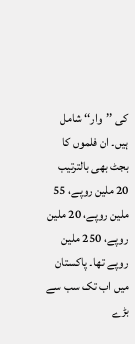کی ’’وار‘‘ شامل ہیں۔ ان فلموں کا بجٹ بھی بالترتیب 20 ملین روپے، 55 ملین روپے، 20 ملین روپے، 250 ملین روپے تھا۔ پاکستان میں اب تک سب سے بڑے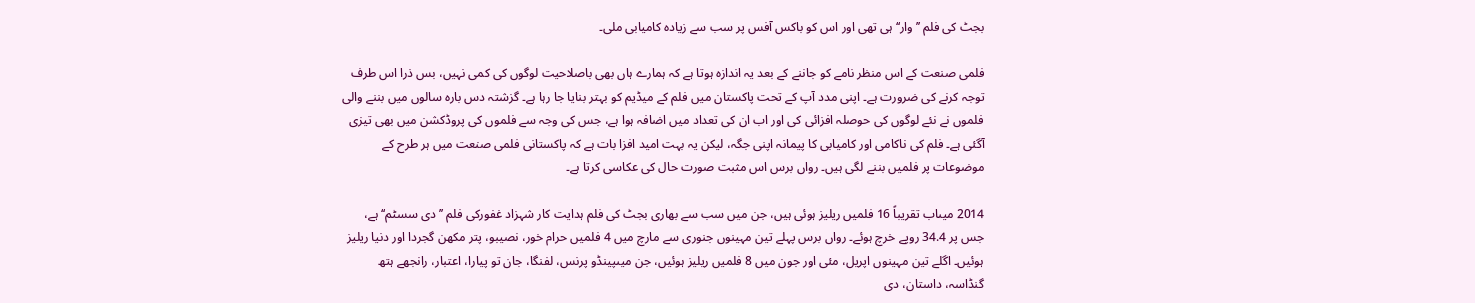بجٹ کی فلم ’’وار‘‘ ہی تھی اور اس کو باکس آفس پر سب سے زیادہ کامیابی ملی۔

فلمی صنعت کے اس منظر نامے کو جاننے کے بعد یہ اندازہ ہوتا ہے کہ ہمارے ہاں بھی باصلاحیت لوگوں کی کمی نہیں، بس ذرا اس طرف توجہ کرنے کی ضرورت ہے۔ اپنی مدد آپ کے تحت پاکستان میں فلم کے میڈیم کو بہتر بنایا جا رہا ہے۔ گزشتہ دس بارہ سالوں میں بننے والی فلموں نے نئے لوگوں کی حوصلہ افزائی کی اور اب ان کی تعداد میں اضافہ ہوا ہے، جس کی وجہ سے فلموں کی پروڈکشن میں بھی تیزی آگئی ہے۔ فلم کی ناکامی اور کامیابی کا پیمانہ اپنی جگہ، لیکن یہ بہت امید افزا بات ہے کہ پاکستانی فلمی صنعت میں ہر طرح کے موضوعات پر فلمیں بننے لگی ہیں۔ رواں برس اس مثبت صورت حال کی عکاسی کرتا ہے۔

2014 میںاب تقریباً 16 فلمیں ریلیز ہوئی ہیں، جن میں سب سے بھاری بجٹ کی فلم ہدایت کار شہزاد غفورکی فلم ’’دی سسٹم‘‘ ہے، جس پر 34.4 روپے خرچ ہوئے۔ رواں برس پہلے تین مہینوں جنوری سے مارچ میں 4 فلمیں حرام خور، نصیبو، پتر مکھن گجردا اور دنیا ریلیز ہوئیں۔ اگلے تین مہینوں اپریل، مئی اور جون میں 8 فلمیں ریلیز ہوئیں، جن میںپینڈو پرنس، لفنگا، جان تو پیارا، اعتبار، رانجھے ہتھ گنڈاسہ، داستان، دی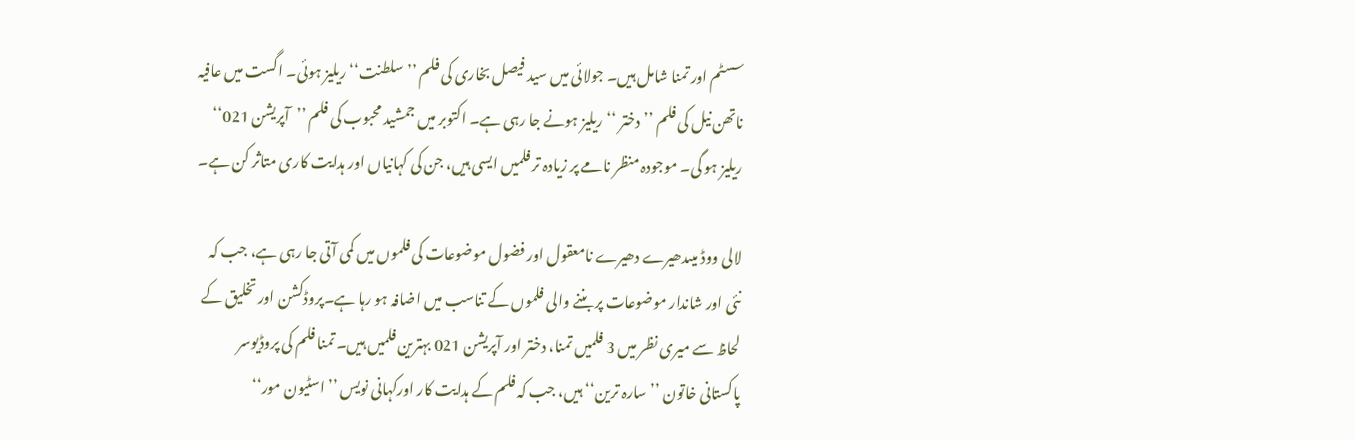سسٹم اور تمنا شامل ہیں۔ جولائی میں سید فیصل بخاری کی فلم ’’سلطنت‘‘ ریلیز ہوئی۔ اگست میں عافیہ ناتھن نیل کی فلم ’’دختر ‘‘ریلیز ہونے جا رہی ہے۔ اکتوبر میں جمشید محبوب کی فلم ’’آپریشن 021‘‘ ریلیز ہو گی۔ موجودہ منظر نامے پر زیادہ تر فلمیں ایسی ہیں، جن کی کہانیاں اور ہدایت کاری متاثر کن ہے۔

لالی ووڈ میںدھیرے دھیرے نامعقول اور فضول موضوعات کی فلموں میں کمی آتی جا رہی ہے، جب کہ نئی اور شاندار موضوعات پر بننے والی فلموں کے تناسب میں اضافہ ہو رہا ہے۔پروڈکشن اور تخلیق کے لحاظ سے میری نظر میں 3 فلمیں تمنا، دختر اور آپریشن 021 بہترین فلمیں ہیں۔ تمنا فلم کی پروڈیوسر پاکستانی خاتون ’’سارہ ترین‘‘ ہیں، جب کہ فلم کے ہدایت کار اورکہانی نویس ’’اسٹیون مور‘‘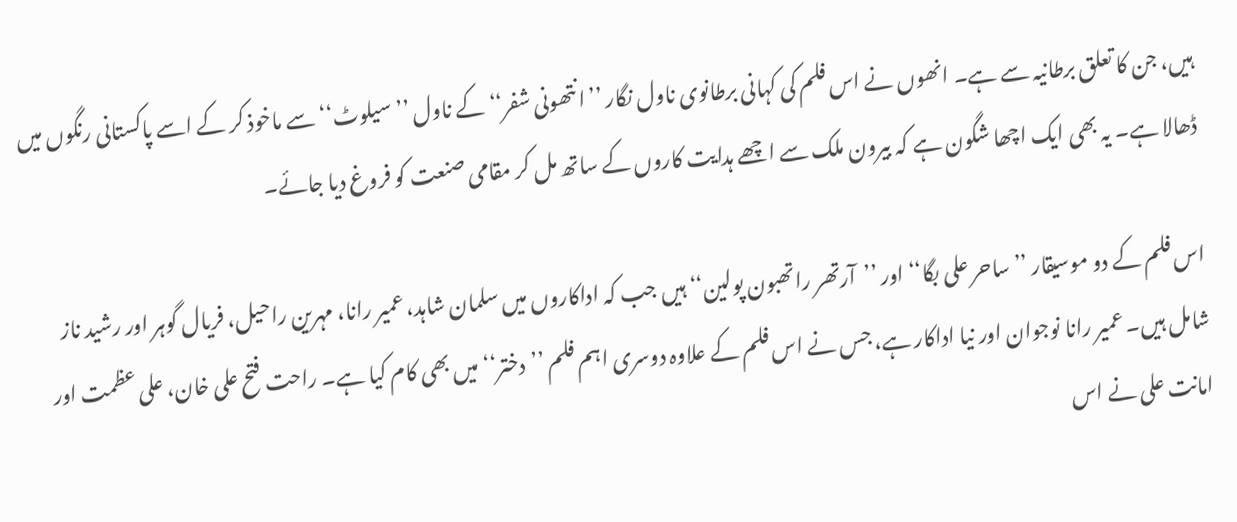ہیں، جن کا تعلق برطانیہ سے ہے۔ انھوں نے اس فلم کی کہانی برطانوی ناول نگار ’’انتھونی شفر‘‘ کے ناول ’’سیلوٹ‘‘ سے ماخوذ کر کے اسے پاکستانی رنگوں میں ڈھالا ہے۔ یہ بھی ایک اچھا شگون ہے کہ بیرون ملک سے اچھے ہدایت کاروں کے ساتھ مل کر مقامی صنعت کو فروغ دیا جائے۔

اس فلم کے دو موسیقار ’’ساحر علی بگا‘‘ اور ’’آرتھر راتھبون پولین‘‘ ہیں جب کہ اداکاروں میں سلمان شاہد، عمیر رانا، مہرین راحیل، فریال گوہر اور رشید ناز شامل ہیں۔ عمیر رانا نوجوان اور نیا اداکار ہے، جس نے اس فلم کے علاوہ دوسری اہم فلم ’’دختر‘‘ میں بھی کام کیا ہے۔ راحت فتح علی خان، علی عظمت اور امانت علی نے اس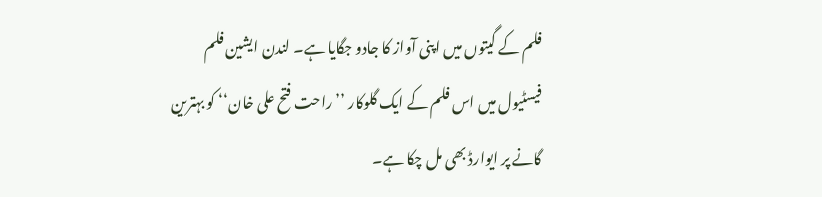فلم کے گیتوں میں اپنی آواز کا جادو جگایا ہے۔ لندن ایشین فلم فیسٹیول میں اس فلم کے ایک گلوکار ’’راحت فتح علی خان‘‘ کو بہترین گانے پر ایوارڈ بھی مل چکا ہے۔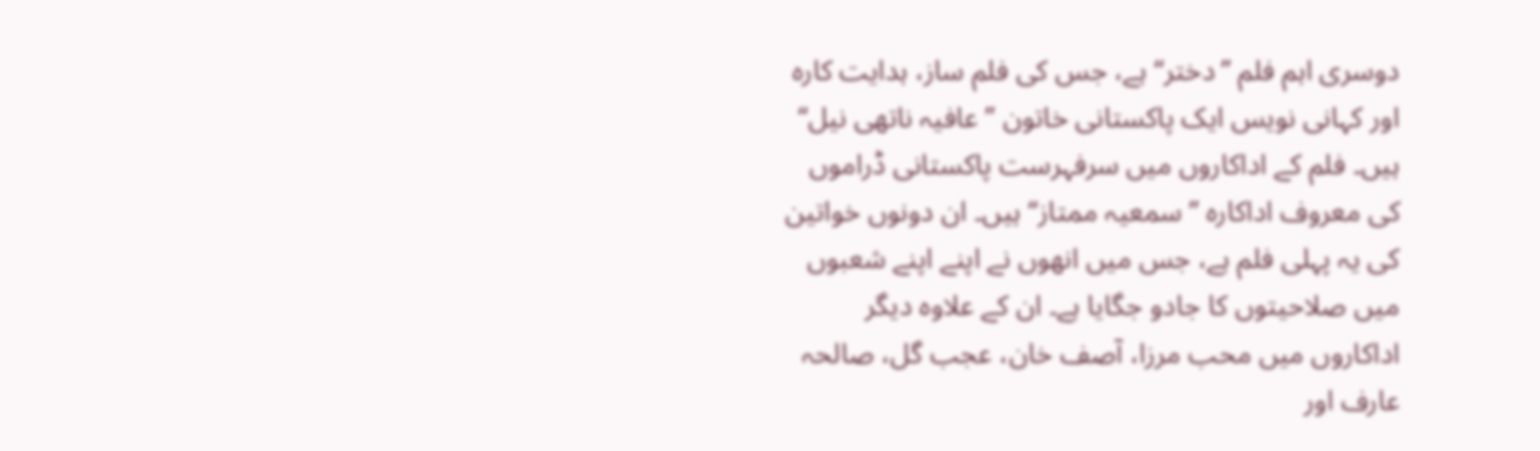دوسری اہم فلم ’’دختر‘‘ ہے، جس کی فلم ساز، ہدایت کارہ اور کہانی نویس ایک پاکستانی خاتون ’’عافیہ ناتھی نیل‘‘ ہیں۔ فلم کے اداکاروں میں سرفہرست پاکستانی ڈراموں کی معروف اداکارہ ’’سمعیہ ممتاز‘‘ ہیں۔ ان دونوں خواتین کی یہ پہلی فلم ہے، جس میں انھوں نے اپنے اپنے شعبوں میں صلاحیتوں کا جادو جگایا ہے۔ ان کے علاوہ دیگر اداکاروں میں محب مرزا، آصف خان، عجب گل، صالحہ عارف اور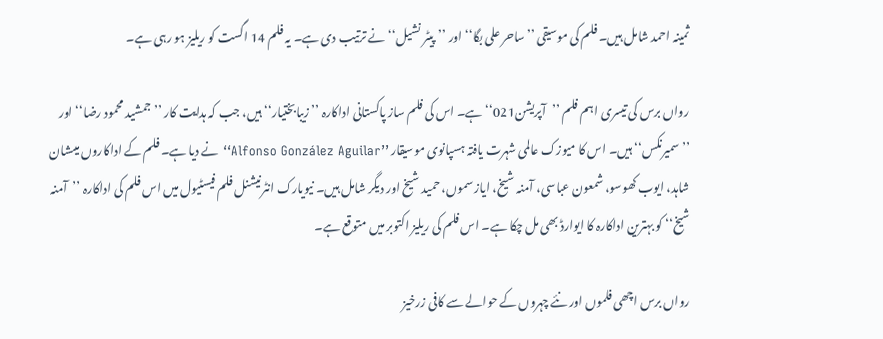ثمینہ احمد شامل ہیں۔ فلم کی موسیقی ’’ساحر علی بگا‘‘ اور ’’پیٹر نشیل‘‘ نے ترتیب دی ہے۔ یہ فلم 14 اگست کو ریلیز ہو رہی ہے۔

رواں برس کی تیسری اہم فلم ’’آپریشن021‘‘ ہے۔ اس کی فلم ساز پاکستانی اداکارہ ’’زیبابختیار‘‘ ہیں، جب کہ ہدایت کار ’’جمشید محمود رضا‘‘ اور ’’سمیرنکس‘‘ ہیں۔ اس کا میوزک عالمی شہرت یافتہ ہسپانوی موسیقار ’’Alfonso González Aguilar‘‘ نے دیا ہے۔ فلم کے اداکاروں میںشان شاہد، ایوب کھوسو، شمعون عباسی، آمنہ شیخ، ایاز سموں، حمید شیخ اور دیگر شامل ہیں۔ نیویارک انٹرنیشنل فلم فیسٹیول میں اس فلم کی اداکارہ ’’آمنہ شیخ‘‘ کو بہترین اداکارہ کا ایوارڈ بھی مل چکا ہے۔ اس فلم کی ریلیز اکتوبر میں متوقع ہے۔

رواں برس اچھی فلموں اور نئے چہروں کے حوالے سے کافی زرخیز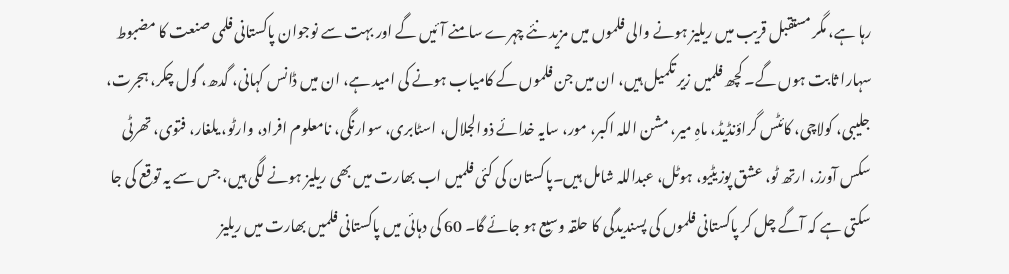رہا ہے، مگر مستقبل قریب میں ریلیز ہونے والی فلموں میں مزید نئے چہرے سامنے آئیں گے اور بہت سے نوجوان پاکستانی فلمی صنعت کا مضبوط سہارا ثابت ہوں گے۔ کچھ فلمیں زیر تکمیل ہیں، ان میں جن فلموں کے کامیاب ہونے کی امید ہے، ان میں ڈانس کہانی، گدھ، گول چکر، ہجرت، جلیبی، کولاچی، کائٹس گراؤنڈیڈ، ماہِ میر، مشن اللہ اکبر، مور، سایہ خدائے ذوالجلال، اسٹابری، سوارنگی، نامعلوم افراد، وارٹو، یلغار، فتوی، تھرٹی سکس آورز، ارتھ ٹو، عشق پوزیٹیو، ہوٹل، عبداللہ شامل ہیں۔پاکستان کی کئی فلمیں اب بھارت میں بھی ریلیز ہونے لگی ہیں، جس سے یہ توقع کی جا سکتی ہے کہ آگے چل کر پاکستانی فلموں کی پسندیدگی کا حلقہ وسیع ہو جائے گا۔ 60 کی دہائی میں پاکستانی فلمیں بھارت میں ریلیز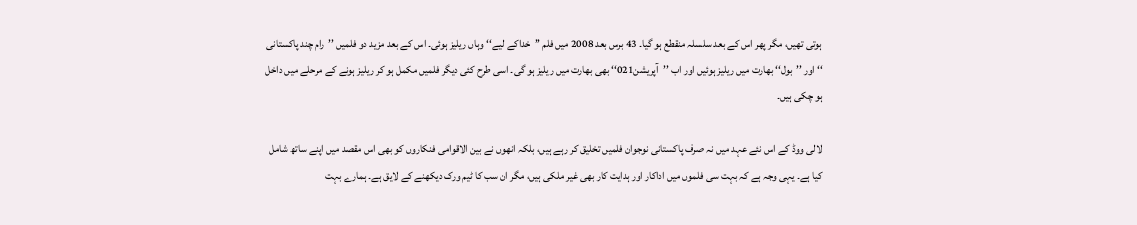ہوتی تھیں، مگر پھر اس کے بعد سلسلہ منقطع ہو گیا۔ 43 برس بعد 2008 میں فلم ’’خداکے لیے‘‘ وہاں ریلیز ہوئی۔ اس کے بعد مزید دو فلمیں ’’رام چند پاکستانی ‘‘ اور ’’بول‘‘ بھارت میں ریلیز ہوئیں اور اب ’’آپریشن021‘‘ بھی بھارت میں ریلیز ہو گی۔ اسی طرح کئی دیگر فلمیں مکمل ہو کر ریلیز ہونے کے مرحلے میں داخل ہو چکی ہیں۔

لالی ووڈ کے اس نئے عہد میں نہ صرف پاکستانی نوجوان فلمیں تخلیق کر رہے ہیں، بلکہ انھوں نے بین الاقوامی فنکاروں کو بھی اس مقصد میں اپنے ساتھ شامل کیا ہے۔ یہی وجہ ہے کہ بہت سی فلموں میں اداکار اور ہدایت کار بھی غیر ملکی ہیں، مگر ان سب کا ٹیم ورک دیکھنے کے لایق ہے۔ ہمارے بہت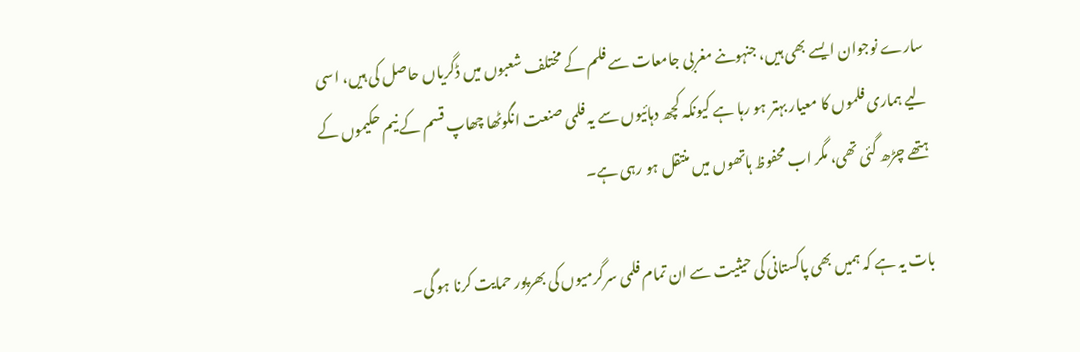سارے نوجوان ایسے بھی ہیں، جنہوںنے مغربی جامعات سے فلم کے مختلف شعبوں میں ڈگریاں حاصل کی ہیں، اسی لیے ہماری فلموں کا معیار بہتر ہو رہا ہے کیونکہ کچھ دہائیوں سے یہ فلمی صنعت انگوٹھا چھاپ قسم کے نیم حکیموں کے ہتھے چڑھ گئی تھی، مگر اب محفوظ ہاتھوں میں منتقل ہو رہی ہے۔

بات یہ ہے کہ ہمیں بھی پاکستانی کی حیثیت سے ان تمام فلمی سرگرمیوں کی بھرپور حمایت کرنا ہو گی۔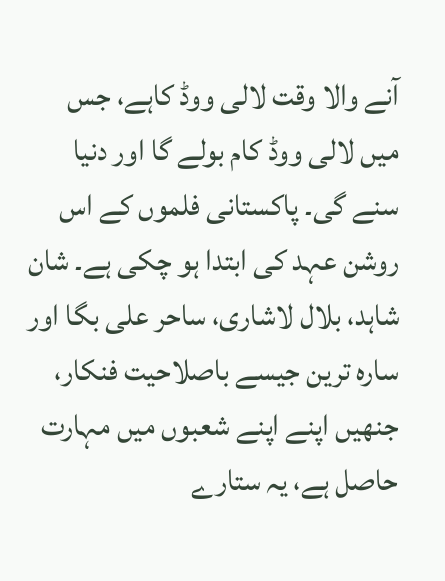آنے والا وقت لالی ووڈ کاہے، جس میں لالی ووڈ کام بولے گا اور دنیا سنے گی۔ پاکستانی فلموں کے اس روشن عہد کی ابتدا ہو چکی ہے۔ شان شاہد، بلال لاشاری، ساحر علی بگا اور سارہ ترین جیسے باصلاحیت فنکار، جنھیں اپنے اپنے شعبوں میں مہارت حاصل ہے، یہ ستارے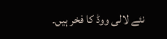نئے لالی ووڈ کا فخر ہیں۔